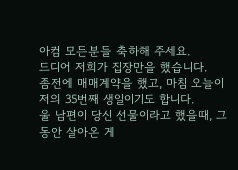아컴 모든분들 축하해 주세요.
드디어 저희가 집장만을 했습니다.
좀전에 매매계약을 했고, 마침 오늘이 저의 35번째 생일이기도 합니다.
울 남편이 당신 선물이라고 했을때, 그동안 살아온 게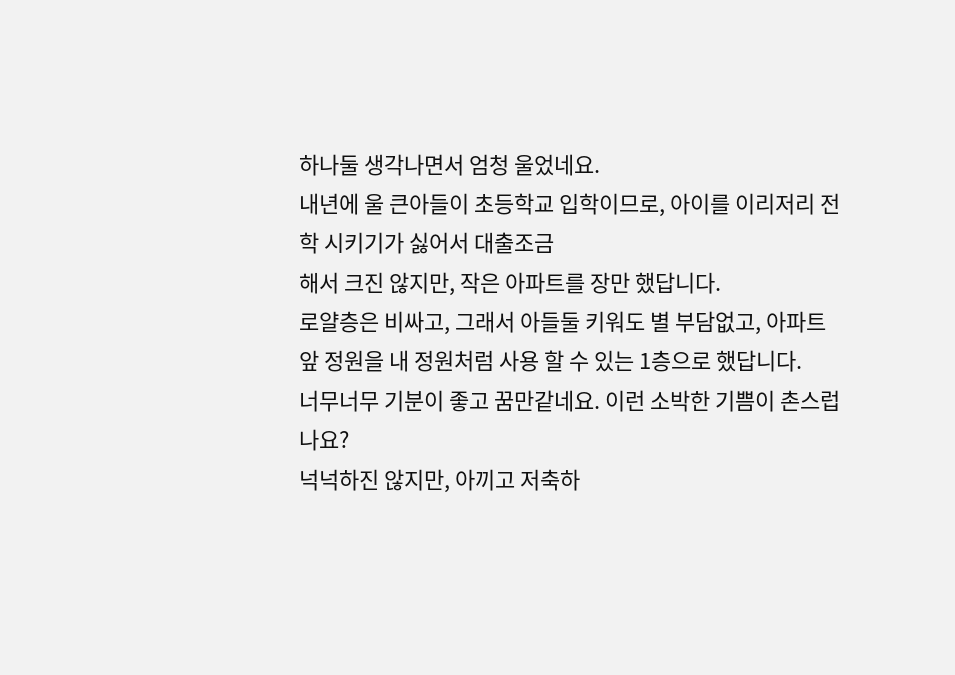하나둘 생각나면서 엄청 울었네요.
내년에 울 큰아들이 초등학교 입학이므로, 아이를 이리저리 전학 시키기가 싫어서 대출조금
해서 크진 않지만, 작은 아파트를 장만 했답니다.
로얄층은 비싸고, 그래서 아들둘 키워도 별 부담없고, 아파트 앞 정원을 내 정원처럼 사용 할 수 있는 1층으로 했답니다.
너무너무 기분이 좋고 꿈만같네요. 이런 소박한 기쁨이 촌스럽나요?
넉넉하진 않지만, 아끼고 저축하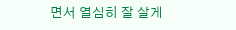면서 열심히 잘 살게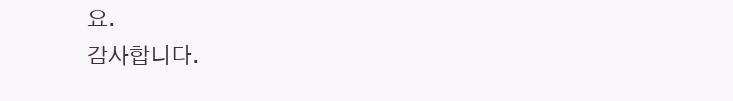요.
감사합니다.